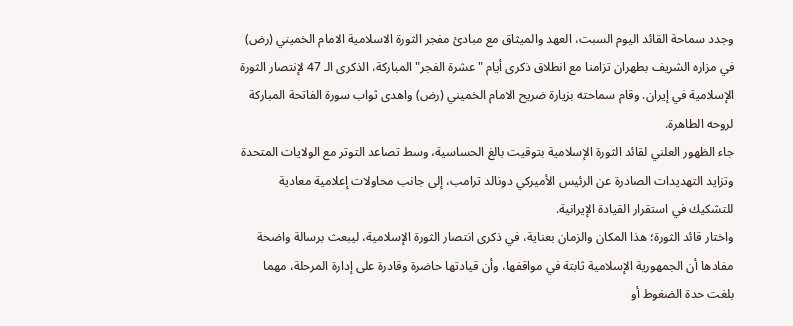وجدد سماحة القائد اليوم السبت، العهد والميثاق مع مبادئ مفجر الثورة الاسلامية الامام الخميني (رض) في مزاره الشريف بطهران تزامنا مع انطلاق ذكرى أيام "عشرة الفجر" المباركة، الذكرى الـ 47 لإنتصار الثورة الإسلامية في إيران. وقام سماحته بزيارة ضريح الامام الخميني (رض) واهدى ثواب سورة الفاتحة المباركة لروحه الطاهرة.
جاء الظهور العلني لقائد الثورة الإسلامية بتوقيت بالغ الحساسية، وسط تصاعد التوتر مع الولايات المتحدة وتزايد التهديدات الصادرة عن الرئيس الأميركي دونالد ترامب، إلى جانب محاولات إعلامية معادية للتشكيك في استقرار القيادة الإيرانية.
واختار قائد الثورة؛ هذا المكان والزمان بعناية، في ذكرى انتصار الثورة الإسلامية، ليبعث برسالة واضحة مفادها أن الجمهورية الإسلامية ثابتة في مواقفها، وأن قيادتها حاضرة وقادرة على إدارة المرحلة، مهما بلغت حدة الضغوط أو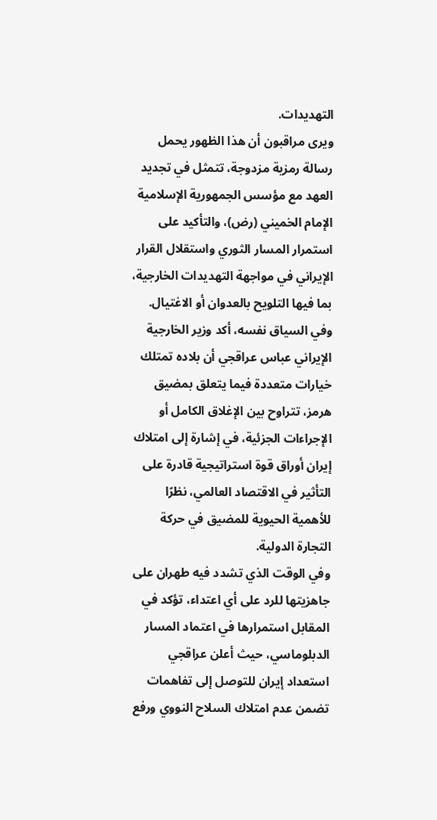التهديدات.
ويرى مراقبون أن هذا الظهور يحمل رسالة رمزية مزدوجة، تتمثل في تجديد العهد مع مؤسس الجمهورية الإسلامية الإمام الخميني (رض)، والتأكيد على استمرار المسار الثوري واستقلال القرار الإيراني في مواجهة التهديدات الخارجية، بما فيها التلويح بالعدوان أو الاغتيال.
وفي السياق نفسه، أكد وزير الخارجية الإيراني عباس عراقجي أن بلاده تمتلك خيارات متعددة فيما يتعلق بمضيق هرمز، تتراوح بين الإغلاق الكامل أو الإجراءات الجزئية، في إشارة إلى امتلاك إيران أوراق قوة استراتيجية قادرة على التأثير في الاقتصاد العالمي، نظرًا للأهمية الحيوية للمضيق في حركة التجارة الدولية.
وفي الوقت الذي تشدد فيه طهران على جاهزيتها للرد على أي اعتداء، تؤكد في المقابل استمرارها في اعتماد المسار الدبلوماسي، حيث أعلن عراقجي استعداد إيران للتوصل إلى تفاهمات تضمن عدم امتلاك السلاح النووي ورفع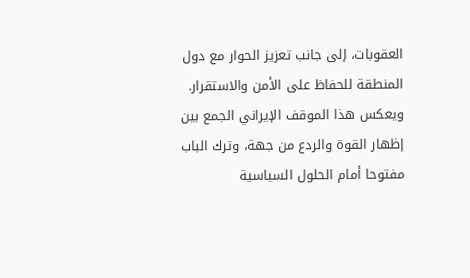العقوبات، إلى جانب تعزيز الحوار مع دول المنطقة للحفاظ على الأمن والاستقرار.
ويعكس هذا الموقف الإيراني الجمع بين إظهار القوة والردع من جهة، وترك الباب مفتوحا أمام الحلول السياسية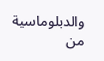والدبلوماسية من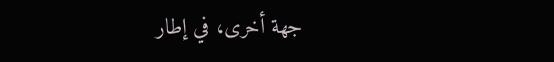جهة أخرى، في إطار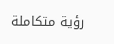رؤية متكاملة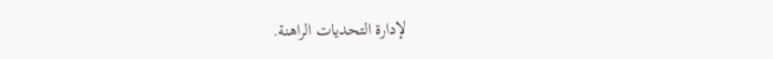لإدارة التحديات الراهنة.